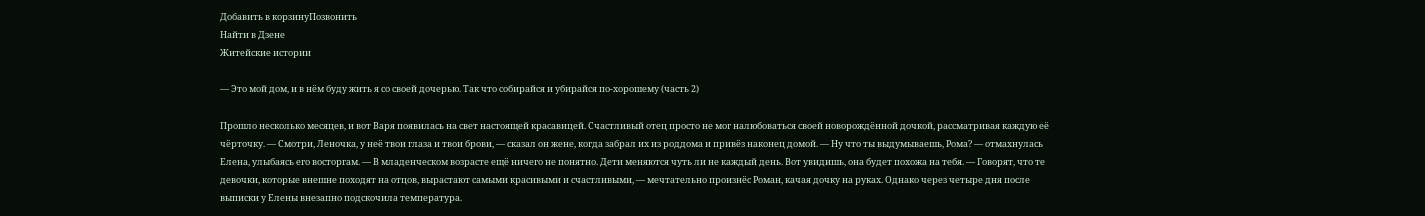Добавить в корзинуПозвонить
Найти в Дзене
Житейские истории

— Это мой дом, и в нём буду жить я со своей дочерью. Так что собирайся и убирайся по-хорошему (часть 2)

Прошло несколько месяцев, и вот Варя появилась на свет настоящей красавицей. Счастливый отец просто не мог налюбоваться своей новорождённой дочкой, рассматривая каждую её чёрточку. — Смотри, Леночка, у неё твои глаза и твои брови, — сказал он жене, когда забрал их из роддома и привёз наконец домой. — Ну что ты выдумываешь, Рома? — отмахнулась Елена, улыбаясь его восторгам. — В младенческом возрасте ещё ничего не понятно. Дети меняются чуть ли не каждый день. Вот увидишь, она будет похожа на тебя. — Говорят, что те девочки, которые внешне походят на отцов, вырастают самыми красивыми и счастливыми, — мечтательно произнёс Роман, качая дочку на руках. Однако через четыре дня после выписки у Елены внезапно подскочила температура.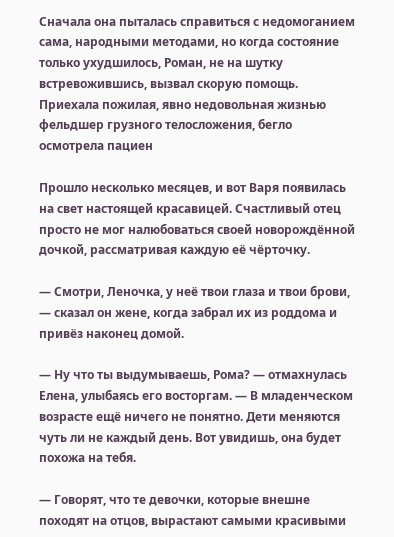Сначала она пыталась справиться с недомоганием сама, народными методами, но когда состояние только ухудшилось, Роман, не на шутку встревожившись, вызвал скорую помощь. Приехала пожилая, явно недовольная жизнью фельдшер грузного телосложения, бегло осмотрела пациен

Прошло несколько месяцев, и вот Варя появилась на свет настоящей красавицей. Счастливый отец просто не мог налюбоваться своей новорождённой дочкой, рассматривая каждую её чёрточку.

— Смотри, Леночка, у неё твои глаза и твои брови, — сказал он жене, когда забрал их из роддома и привёз наконец домой.

— Ну что ты выдумываешь, Рома? — отмахнулась Елена, улыбаясь его восторгам. — В младенческом возрасте ещё ничего не понятно. Дети меняются чуть ли не каждый день. Вот увидишь, она будет похожа на тебя.

— Говорят, что те девочки, которые внешне походят на отцов, вырастают самыми красивыми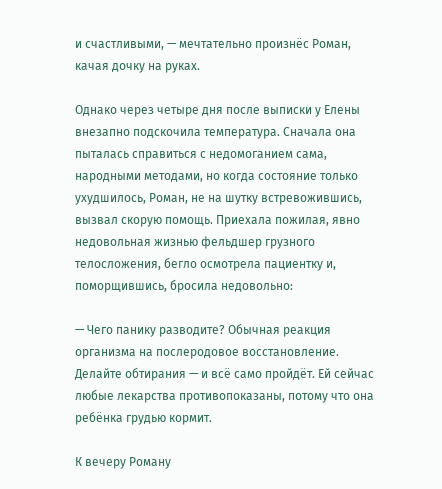и счастливыми, — мечтательно произнёс Роман, качая дочку на руках.

Однако через четыре дня после выписки у Елены внезапно подскочила температура. Сначала она пыталась справиться с недомоганием сама, народными методами, но когда состояние только ухудшилось, Роман, не на шутку встревожившись, вызвал скорую помощь. Приехала пожилая, явно недовольная жизнью фельдшер грузного телосложения, бегло осмотрела пациентку и, поморщившись, бросила недовольно:

— Чего панику разводите? Обычная реакция организма на послеродовое восстановление. Делайте обтирания — и всё само пройдёт. Ей сейчас любые лекарства противопоказаны, потому что она ребёнка грудью кормит.

К вечеру Роману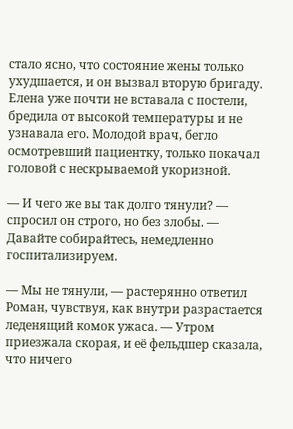стало ясно, что состояние жены только ухудшается, и он вызвал вторую бригаду. Елена уже почти не вставала с постели, бредила от высокой температуры и не узнавала его. Молодой врач, бегло осмотревший пациентку, только покачал головой с нескрываемой укоризной.

— И чего же вы так долго тянули? — спросил он строго, но без злобы. — Давайте собирайтесь, немедленно госпитализируем.

— Мы не тянули, — растерянно ответил Роман, чувствуя, как внутри разрастается леденящий комок ужаса. — Утром приезжала скорая, и её фельдшер сказала, что ничего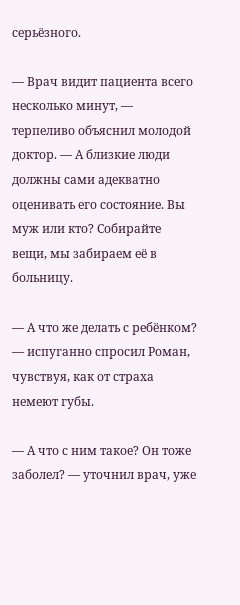серьёзного.

— Врач видит пациента всего несколько минут, — терпеливо объяснил молодой доктор. — А близкие люди должны сами адекватно оценивать его состояние. Вы муж или кто? Собирайте вещи, мы забираем её в больницу.

— А что же делать с ребёнком? — испуганно спросил Роман, чувствуя, как от страха немеют губы.

— А что с ним такое? Он тоже заболел? — уточнил врач, уже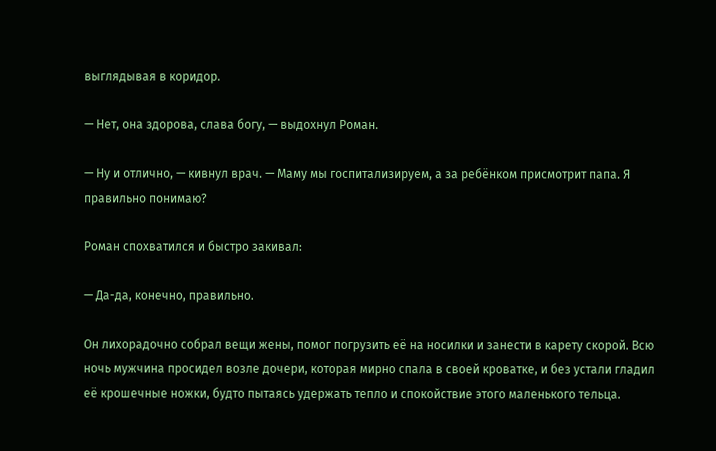выглядывая в коридор.

— Нет, она здорова, слава богу, — выдохнул Роман.

— Ну и отлично, — кивнул врач. — Маму мы госпитализируем, а за ребёнком присмотрит папа. Я правильно понимаю?

Роман спохватился и быстро закивал:

— Да-да, конечно, правильно.

Он лихорадочно собрал вещи жены, помог погрузить её на носилки и занести в карету скорой. Всю ночь мужчина просидел возле дочери, которая мирно спала в своей кроватке, и без устали гладил её крошечные ножки, будто пытаясь удержать тепло и спокойствие этого маленького тельца.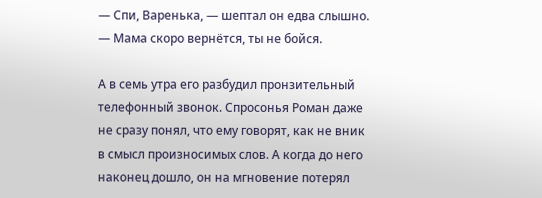— Спи, Варенька, — шептал он едва слышно. — Мама скоро вернётся, ты не бойся.

А в семь утра его разбудил пронзительный телефонный звонок. Спросонья Роман даже не сразу понял, что ему говорят, как не вник в смысл произносимых слов. А когда до него наконец дошло, он на мгновение потерял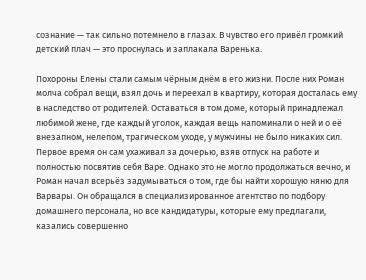сознание — так сильно потемнело в глазах. В чувство его привёл громкий детский плач — это проснулась и заплакала Варенька.

Похороны Елены стали самым чёрным днём в его жизни. После них Роман молча собрал вещи, взял дочь и переехал в квартиру, которая досталась ему в наследство от родителей. Оставаться в том доме, который принадлежал любимой жене, где каждый уголок, каждая вещь напоминали о ней и о её внезапном, нелепом, трагическом уходе, у мужчины не было никаких сил. Первое время он сам ухаживал за дочерью, взяв отпуск на работе и полностью посвятив себя Варе. Однако это не могло продолжаться вечно, и Роман начал всерьёз задумываться о том, где бы найти хорошую няню для Варвары. Он обращался в специализированное агентство по подбору домашнего персонала, но все кандидатуры, которые ему предлагали, казались совершенно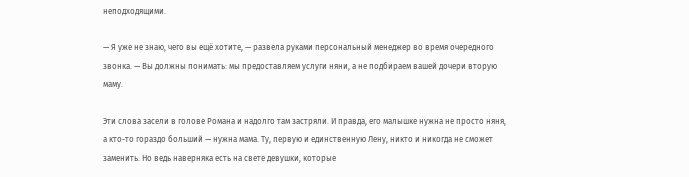неподходящими.

— Я уже не знаю, чего вы ещё хотите, — развела руками персональный менеджер во время очередного звонка. — Вы должны понимать: мы предоставляем услуги няни, а не подбираем вашей дочери вторую маму.

Эти слова засели в голове Романа и надолго там застряли. И правда, его малышке нужна не просто няня, а кто-то гораздо больший — нужна мама. Ту, первую и единственную Лену, никто и никогда не сможет заменить. Но ведь наверняка есть на свете девушки, которые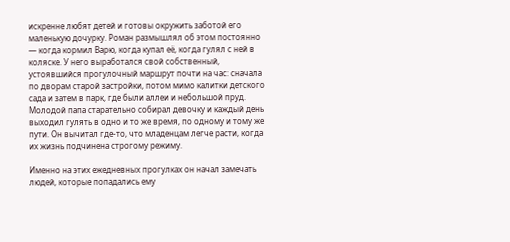искренне любят детей и готовы окружить заботой его маленькую дочурку. Роман размышлял об этом постоянно — когда кормил Варю, когда купал её, когда гулял с ней в коляске. У него выработался свой собственный, устоявшийся прогулочный маршрут почти на час: сначала по дворам старой застройки, потом мимо калитки детского сада и затем в парк, где были аллеи и небольшой пруд. Молодой папа старательно собирал девочку и каждый день выходил гулять в одно и то же время, по одному и тому же пути. Он вычитал где-то, что младенцам легче расти, когда их жизнь подчинена строгому режиму.

Именно на этих ежедневных прогулках он начал замечать людей, которые попадались ему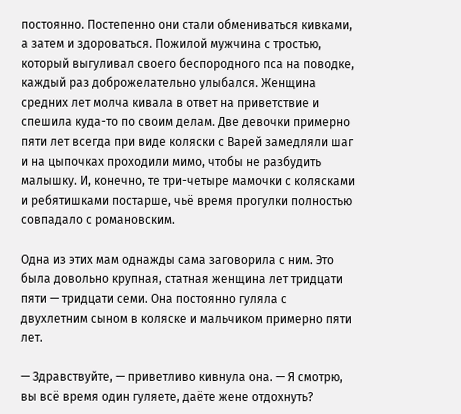постоянно. Постепенно они стали обмениваться кивками, а затем и здороваться. Пожилой мужчина с тростью, который выгуливал своего беспородного пса на поводке, каждый раз доброжелательно улыбался. Женщина средних лет молча кивала в ответ на приветствие и спешила куда-то по своим делам. Две девочки примерно пяти лет всегда при виде коляски с Варей замедляли шаг и на цыпочках проходили мимо, чтобы не разбудить малышку. И, конечно, те три-четыре мамочки с колясками и ребятишками постарше, чьё время прогулки полностью совпадало с романовским.

Одна из этих мам однажды сама заговорила с ним. Это была довольно крупная, статная женщина лет тридцати пяти — тридцати семи. Она постоянно гуляла с двухлетним сыном в коляске и мальчиком примерно пяти лет.

— Здравствуйте, — приветливо кивнула она. — Я смотрю, вы всё время один гуляете, даёте жене отдохнуть?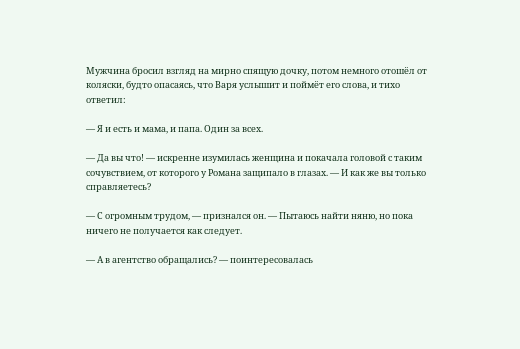Мужчина бросил взгляд на мирно спящую дочку, потом немного отошёл от коляски, будто опасаясь, что Варя услышит и поймёт его слова, и тихо ответил:

— Я и есть и мама, и папа. Один за всех.

— Да вы что! — искренне изумилась женщина и покачала головой с таким сочувствием, от которого у Романа защипало в глазах. — И как же вы только справляетесь?

— С огромным трудом, — признался он. — Пытаюсь найти няню, но пока ничего не получается как следует.

— А в агентство обращались? — поинтересовалась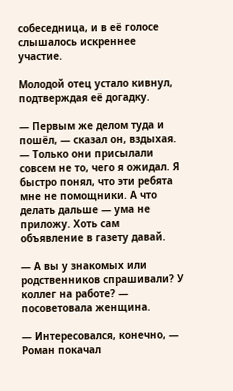собеседница, и в её голосе слышалось искреннее участие.

Молодой отец устало кивнул, подтверждая её догадку.

— Первым же делом туда и пошёл, — сказал он, вздыхая. — Только они присылали совсем не то, чего я ожидал. Я быстро понял, что эти ребята мне не помощники. А что делать дальше — ума не приложу. Хоть сам объявление в газету давай.

— А вы у знакомых или родственников спрашивали? У коллег на работе? — посоветовала женщина.

— Интересовался, конечно, — Роман покачал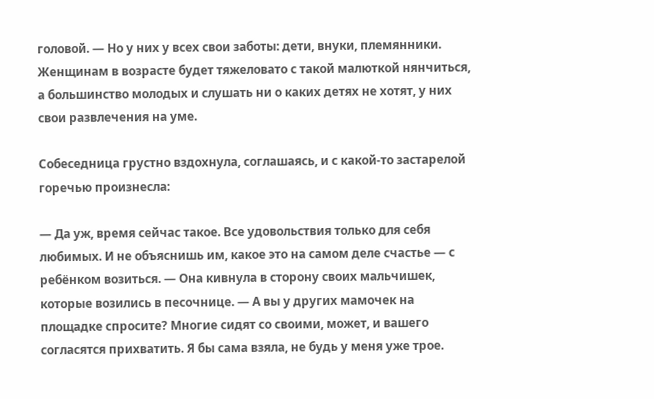головой. — Но у них у всех свои заботы: дети, внуки, племянники. Женщинам в возрасте будет тяжеловато с такой малюткой нянчиться, а большинство молодых и слушать ни о каких детях не хотят, у них свои развлечения на уме.

Собеседница грустно вздохнула, соглашаясь, и с какой-то застарелой горечью произнесла:

— Да уж, время сейчас такое. Все удовольствия только для себя любимых. И не объяснишь им, какое это на самом деле счастье — с ребёнком возиться. — Она кивнула в сторону своих мальчишек, которые возились в песочнице. — А вы у других мамочек на площадке спросите? Многие сидят со своими, может, и вашего согласятся прихватить. Я бы сама взяла, не будь у меня уже трое.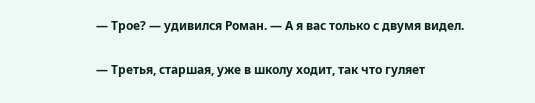— Трое? — удивился Роман. — А я вас только с двумя видел.

— Третья, старшая, уже в школу ходит, так что гуляет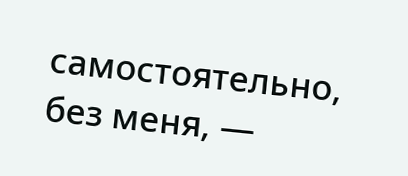самостоятельно, без меня, —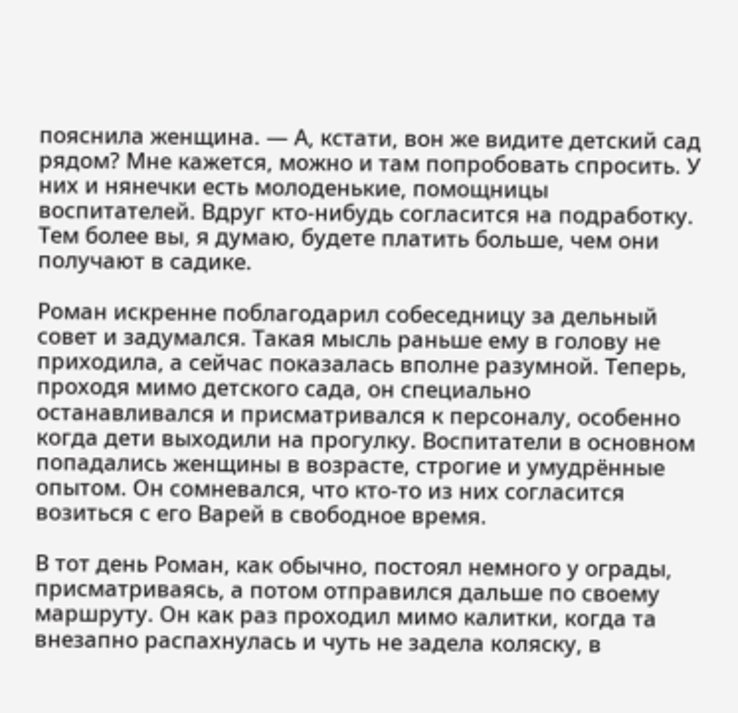пояснила женщина. — А, кстати, вон же видите детский сад рядом? Мне кажется, можно и там попробовать спросить. У них и нянечки есть молоденькие, помощницы воспитателей. Вдруг кто-нибудь согласится на подработку. Тем более вы, я думаю, будете платить больше, чем они получают в садике.

Роман искренне поблагодарил собеседницу за дельный совет и задумался. Такая мысль раньше ему в голову не приходила, а сейчас показалась вполне разумной. Теперь, проходя мимо детского сада, он специально останавливался и присматривался к персоналу, особенно когда дети выходили на прогулку. Воспитатели в основном попадались женщины в возрасте, строгие и умудрённые опытом. Он сомневался, что кто-то из них согласится возиться с его Варей в свободное время.

В тот день Роман, как обычно, постоял немного у ограды, присматриваясь, а потом отправился дальше по своему маршруту. Он как раз проходил мимо калитки, когда та внезапно распахнулась и чуть не задела коляску, в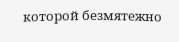которой безмятежно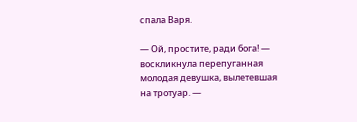спала Варя.

— Ой, простите, ради бога! — воскликнула перепуганная молодая девушка, вылетевшая на тротуар. —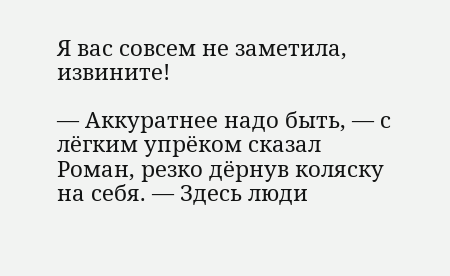Я вас совсем не заметила, извините!

— Аккуратнее надо быть, — с лёгким упрёком сказал Роман, резко дёрнув коляску на себя. — Здесь люди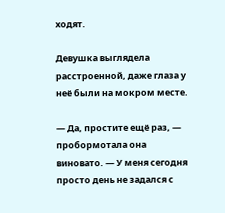ходят.

Девушка выглядела расстроенной, даже глаза у неё были на мокром месте.

— Да, простите ещё раз, — пробормотала она виновато. — У меня сегодня просто день не задался с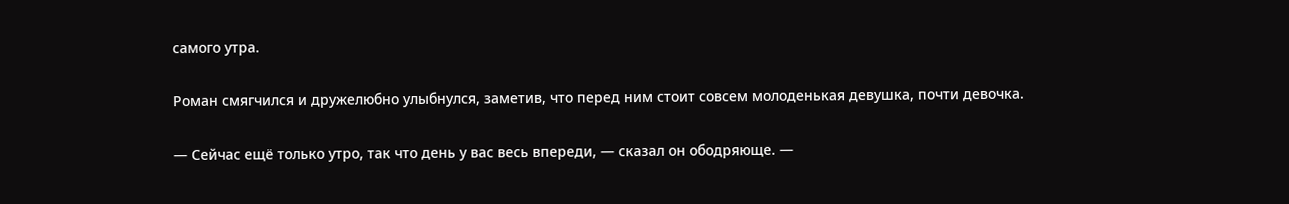самого утра.

Роман смягчился и дружелюбно улыбнулся, заметив, что перед ним стоит совсем молоденькая девушка, почти девочка.

— Сейчас ещё только утро, так что день у вас весь впереди, — сказал он ободряюще. —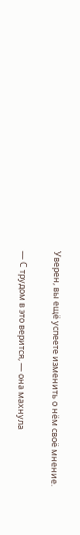Уверен, вы ещё успеете изменить о нём своё мнение.

— С трудом в это верится, — она махнула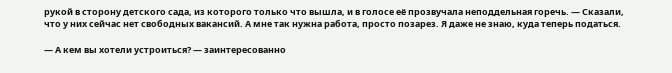рукой в сторону детского сада, из которого только что вышла, и в голосе её прозвучала неподдельная горечь. — Сказали, что у них сейчас нет свободных вакансий. А мне так нужна работа, просто позарез. Я даже не знаю, куда теперь податься.

— А кем вы хотели устроиться? — заинтересованно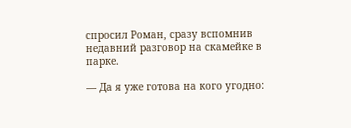спросил Роман, сразу вспомнив недавний разговор на скамейке в парке.

— Да я уже готова на кого угодно: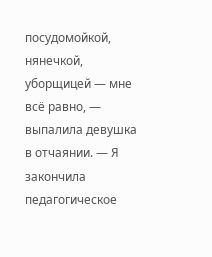посудомойкой, нянечкой, уборщицей — мне всё равно, — выпалила девушка в отчаянии. — Я закончила педагогическое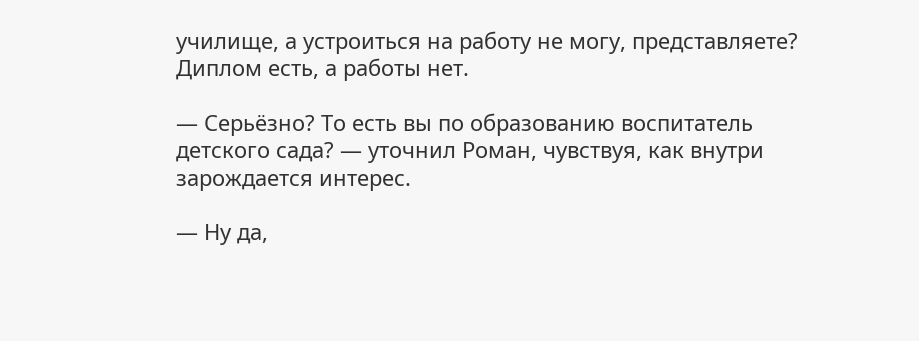училище, а устроиться на работу не могу, представляете? Диплом есть, а работы нет.

— Серьёзно? То есть вы по образованию воспитатель детского сада? — уточнил Роман, чувствуя, как внутри зарождается интерес.

— Ну да,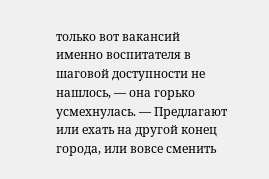только вот вакансий именно воспитателя в шаговой доступности не нашлось, — она горько усмехнулась. — Предлагают или ехать на другой конец города, или вовсе сменить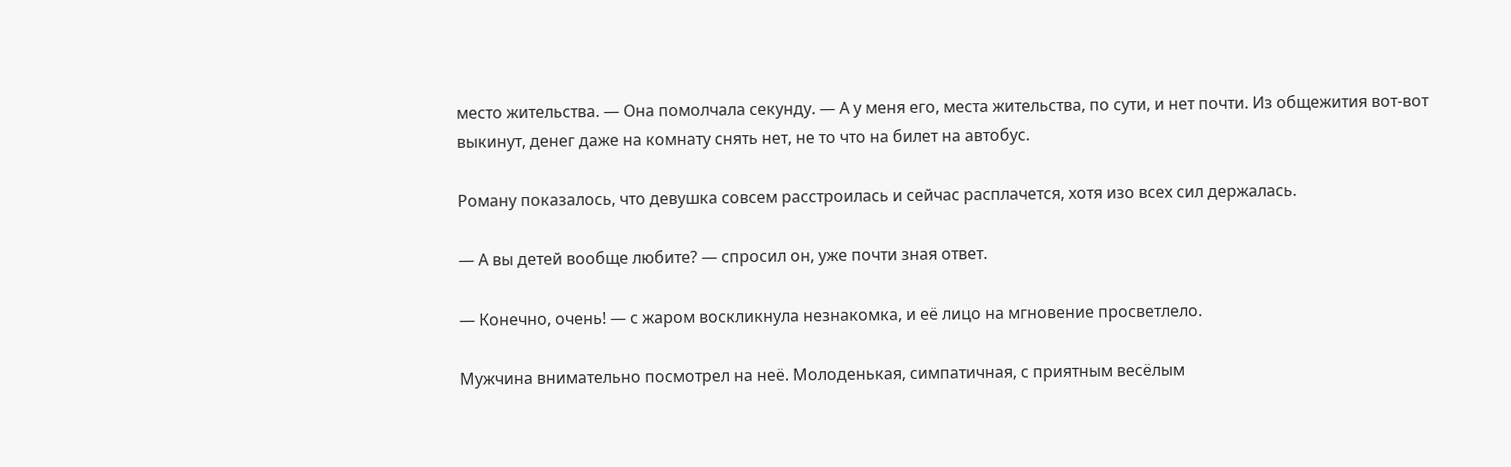место жительства. — Она помолчала секунду. — А у меня его, места жительства, по сути, и нет почти. Из общежития вот-вот выкинут, денег даже на комнату снять нет, не то что на билет на автобус.

Роману показалось, что девушка совсем расстроилась и сейчас расплачется, хотя изо всех сил держалась.

— А вы детей вообще любите? — спросил он, уже почти зная ответ.

— Конечно, очень! — с жаром воскликнула незнакомка, и её лицо на мгновение просветлело.

Мужчина внимательно посмотрел на неё. Молоденькая, симпатичная, с приятным весёлым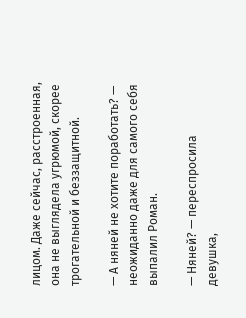лицом. Даже сейчас, расстроенная, она не выглядела угрюмой, скорее трогательной и беззащитной.

— А няней не хотите поработать? — неожиданно даже для самого себя выпалил Роман.

— Няней? — переспросила девушка,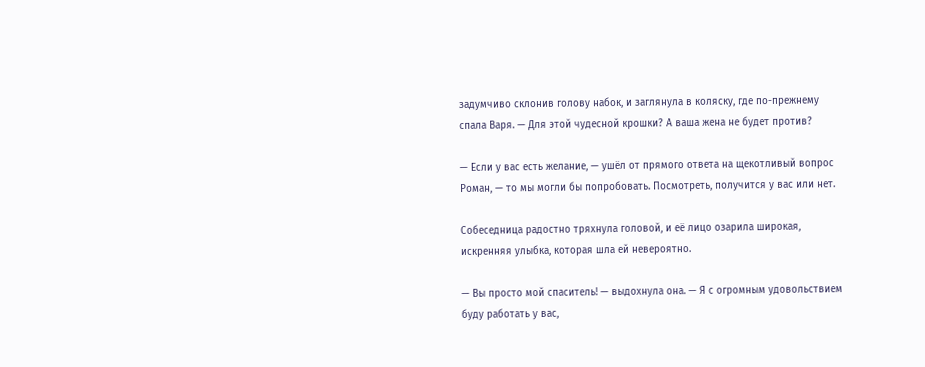задумчиво склонив голову набок, и заглянула в коляску, где по-прежнему спала Варя. — Для этой чудесной крошки? А ваша жена не будет против?

— Если у вас есть желание, — ушёл от прямого ответа на щекотливый вопрос Роман, — то мы могли бы попробовать. Посмотреть, получится у вас или нет.

Собеседница радостно тряхнула головой, и её лицо озарила широкая, искренняя улыбка, которая шла ей невероятно.

— Вы просто мой спаситель! — выдохнула она. — Я с огромным удовольствием буду работать у вас,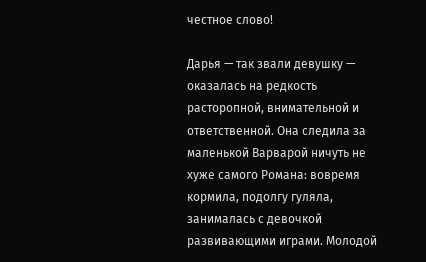честное слово!

Дарья — так звали девушку — оказалась на редкость расторопной, внимательной и ответственной. Она следила за маленькой Варварой ничуть не хуже самого Романа: вовремя кормила, подолгу гуляла, занималась с девочкой развивающими играми. Молодой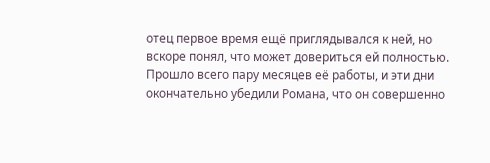отец первое время ещё приглядывался к ней, но вскоре понял, что может довериться ей полностью. Прошло всего пару месяцев её работы, и эти дни окончательно убедили Романа, что он совершенно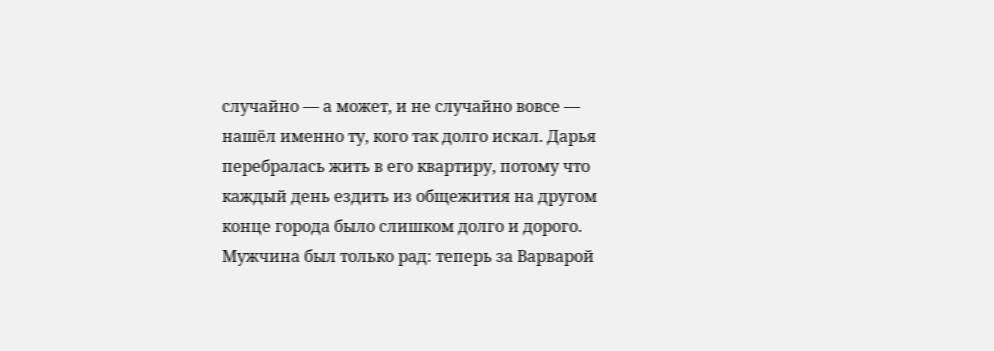случайно — а может, и не случайно вовсе — нашёл именно ту, кого так долго искал. Дарья перебралась жить в его квартиру, потому что каждый день ездить из общежития на другом конце города было слишком долго и дорого. Мужчина был только рад: теперь за Варварой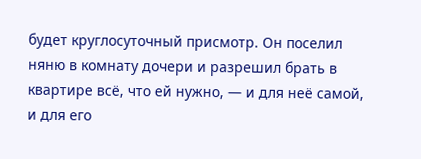будет круглосуточный присмотр. Он поселил няню в комнату дочери и разрешил брать в квартире всё, что ей нужно, — и для неё самой, и для его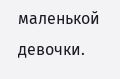маленькой девочки.